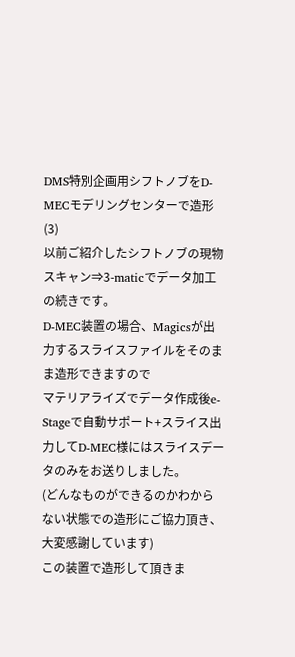DMS特別企画用シフトノブをD-MECモデリングセンターで造形(3)
以前ご紹介したシフトノブの現物スキャン⇒3-maticでデータ加工の続きです。
D-MEC装置の場合、Magicsが出力するスライスファイルをそのまま造形できますので
マテリアライズでデータ作成後e-Stageで自動サポート+スライス出力してD-MEC様にはスライスデータのみをお送りしました。
(どんなものができるのかわからない状態での造形にご協力頂き、大変感謝しています)
この装置で造形して頂きま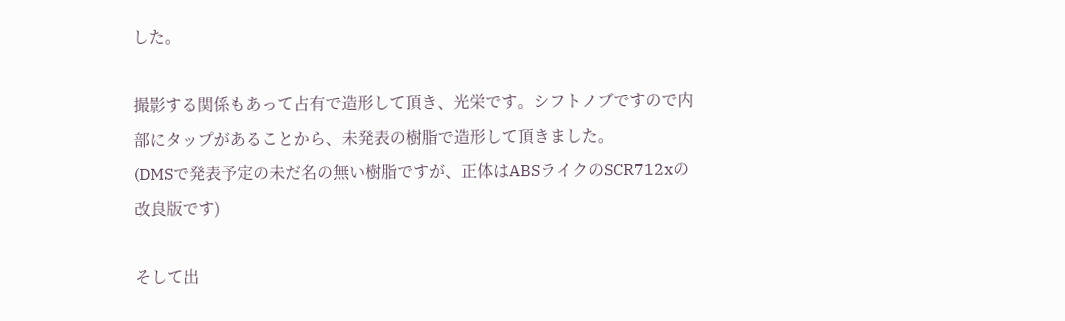した。

撮影する関係もあって占有で造形して頂き、光栄です。シフトノブですので内部にタップがあることから、未発表の樹脂で造形して頂きました。
(DMSで発表予定の未だ名の無い樹脂ですが、正体はABSライクのSCR712xの改良版です)

そして出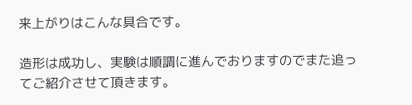来上がりはこんな具合です。

造形は成功し、実験は順調に進んでおりますのでまた追ってご紹介させて頂きます。